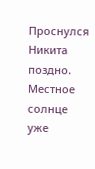Проснулся Никита поздно. Местное солнце уже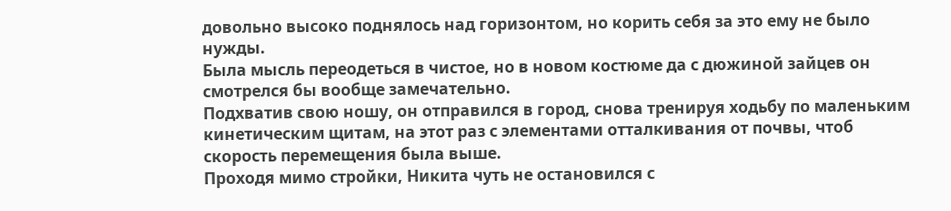довольно высоко поднялось над горизонтом, но корить себя за это ему не было нужды.
Была мысль переодеться в чистое, но в новом костюме да с дюжиной зайцев он смотрелся бы вообще замечательно.
Подхватив свою ношу, он отправился в город, снова тренируя ходьбу по маленьким кинетическим щитам, на этот раз с элементами отталкивания от почвы, чтоб скорость перемещения была выше.
Проходя мимо стройки, Никита чуть не остановился с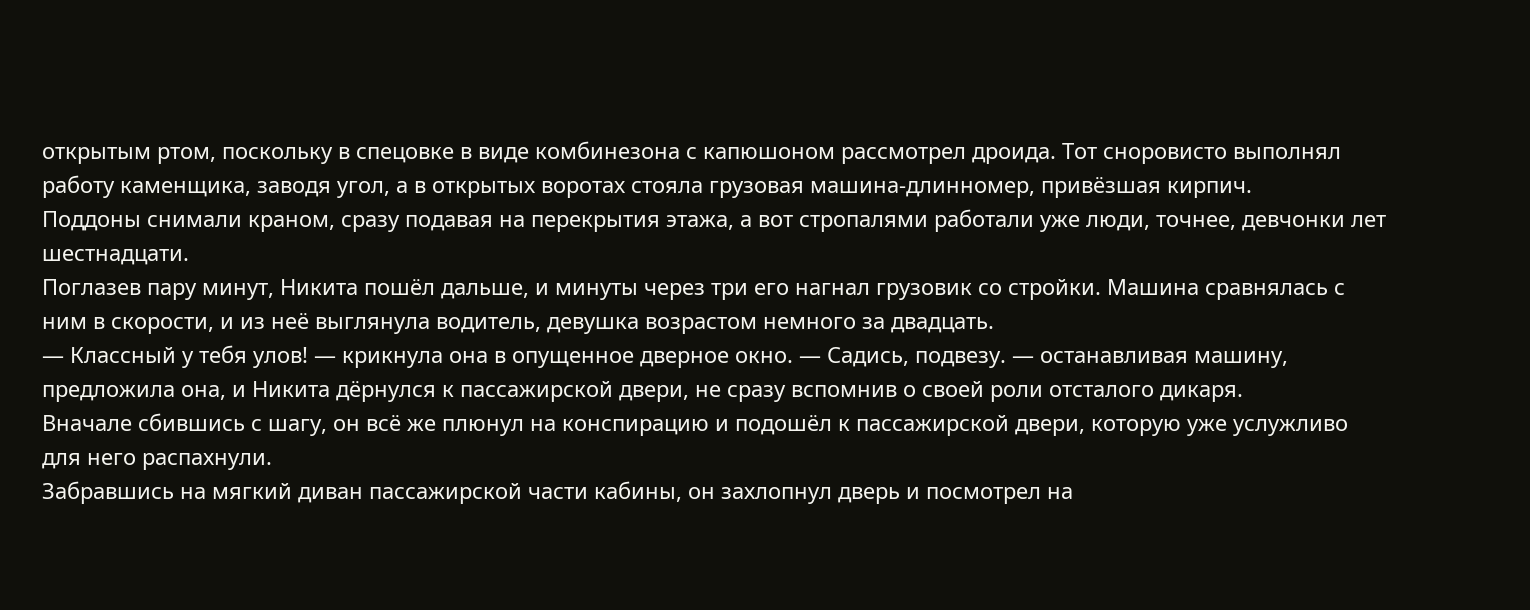открытым ртом, поскольку в спецовке в виде комбинезона с капюшоном рассмотрел дроида. Тот сноровисто выполнял работу каменщика, заводя угол, а в открытых воротах стояла грузовая машина-длинномер, привёзшая кирпич.
Поддоны снимали краном, сразу подавая на перекрытия этажа, а вот стропалями работали уже люди, точнее, девчонки лет шестнадцати.
Поглазев пару минут, Никита пошёл дальше, и минуты через три его нагнал грузовик со стройки. Машина сравнялась с ним в скорости, и из неё выглянула водитель, девушка возрастом немного за двадцать.
— Классный у тебя улов! — крикнула она в опущенное дверное окно. — Садись, подвезу. — останавливая машину, предложила она, и Никита дёрнулся к пассажирской двери, не сразу вспомнив о своей роли отсталого дикаря.
Вначале сбившись с шагу, он всё же плюнул на конспирацию и подошёл к пассажирской двери, которую уже услужливо для него распахнули.
Забравшись на мягкий диван пассажирской части кабины, он захлопнул дверь и посмотрел на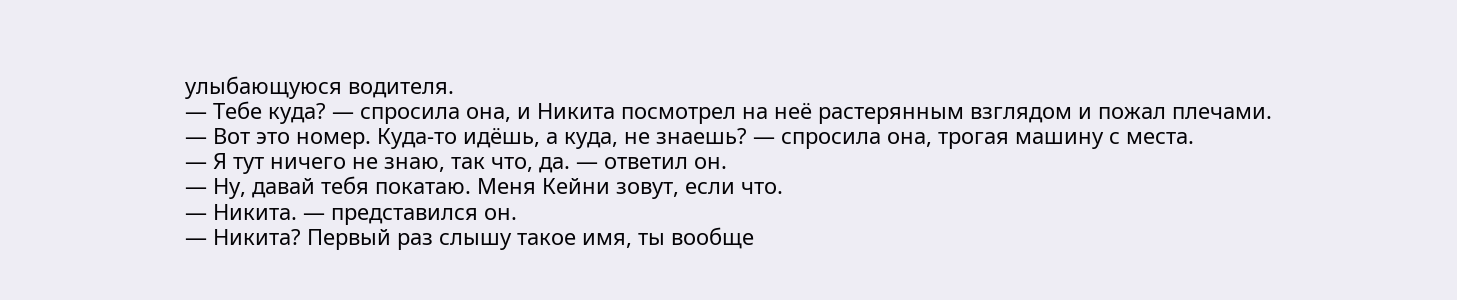улыбающуюся водителя.
— Тебе куда? — спросила она, и Никита посмотрел на неё растерянным взглядом и пожал плечами.
— Вот это номер. Куда-то идёшь, а куда, не знаешь? — спросила она, трогая машину с места.
— Я тут ничего не знаю, так что, да. — ответил он.
— Ну, давай тебя покатаю. Меня Кейни зовут, если что.
— Никита. — представился он.
— Никита? Первый раз слышу такое имя, ты вообще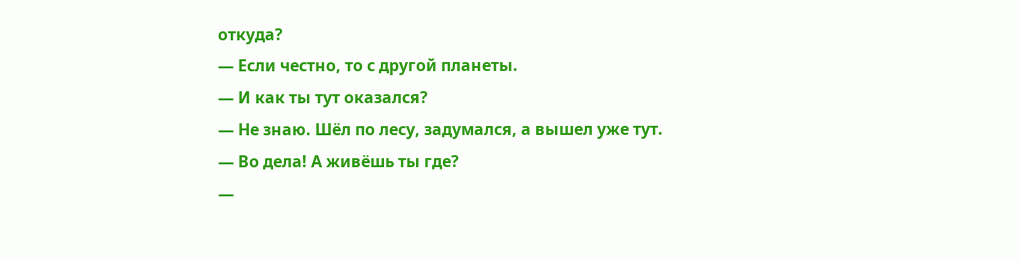откуда?
— Если честно, то с другой планеты.
— И как ты тут оказался?
— Не знаю. Шёл по лесу, задумался, а вышел уже тут.
— Во дела! А живёшь ты где?
—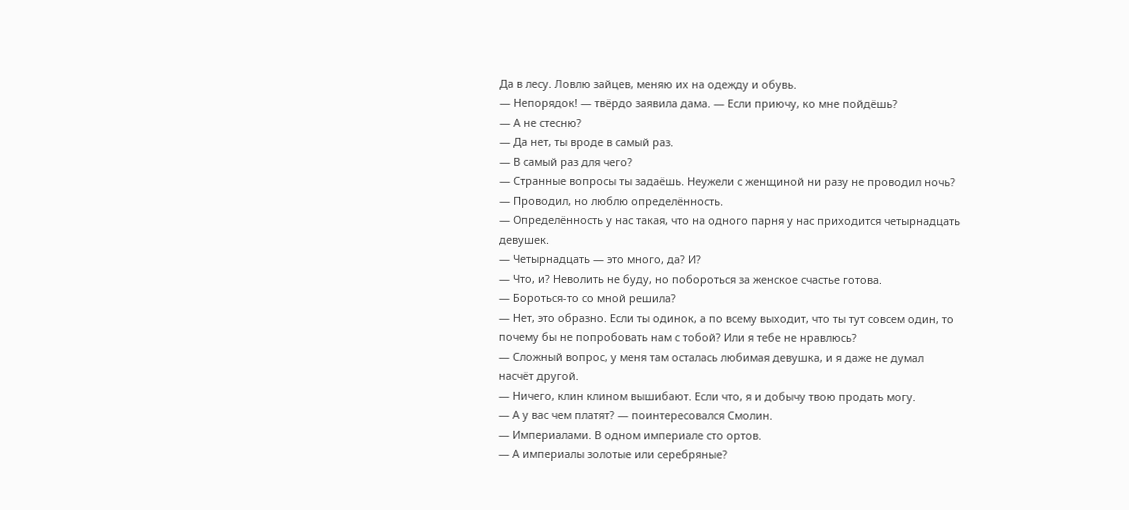Да в лесу. Ловлю зайцев, меняю их на одежду и обувь.
— Непорядок! — твёрдо заявила дама. — Если приючу, ко мне пойдёшь?
— А не стесню?
— Да нет, ты вроде в самый раз.
— В самый раз для чего?
— Странные вопросы ты задаёшь. Неужели с женщиной ни разу не проводил ночь?
— Проводил, но люблю определённость.
— Определённость у нас такая, что на одного парня у нас приходится четырнадцать девушек.
— Четырнадцать — это много, да? И?
— Что, и? Неволить не буду, но побороться за женское счастье готова.
— Бороться-то со мной решила?
— Нет, это образно. Если ты одинок, а по всему выходит, что ты тут совсем один, то почему бы не попробовать нам с тобой? Или я тебе не нравлюсь?
— Сложный вопрос, у меня там осталась любимая девушка, и я даже не думал насчёт другой.
— Ничего, клин клином вышибают. Если что, я и добычу твою продать могу.
— А у вас чем платят? — поинтересовался Смолин.
— Империалами. В одном империале сто ортов.
— А империалы золотые или серебряные?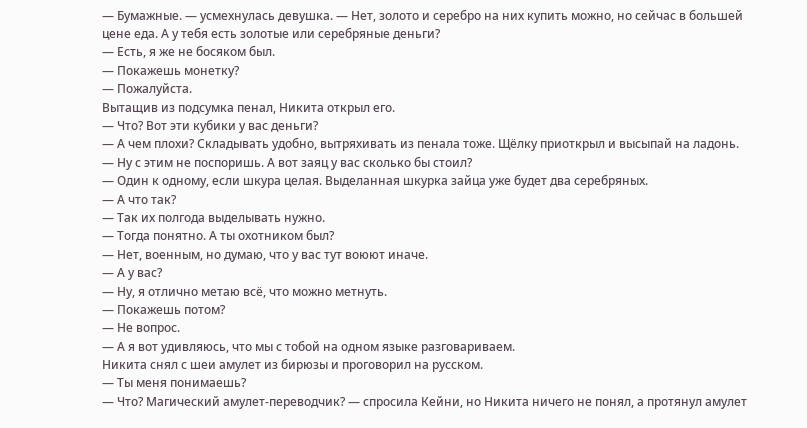— Бумажные. — усмехнулась девушка. — Нет, золото и серебро на них купить можно, но сейчас в большей цене еда. А у тебя есть золотые или серебряные деньги?
— Есть, я же не босяком был.
— Покажешь монетку?
— Пожалуйста.
Вытащив из подсумка пенал, Никита открыл его.
— Что? Вот эти кубики у вас деньги?
— А чем плохи? Складывать удобно, вытряхивать из пенала тоже. Щёлку приоткрыл и высыпай на ладонь.
— Ну с этим не поспоришь. А вот заяц у вас сколько бы стоил?
— Один к одному, если шкура целая. Выделанная шкурка зайца уже будет два серебряных.
— А что так?
— Так их полгода выделывать нужно.
— Тогда понятно. А ты охотником был?
— Нет, военным, но думаю, что у вас тут воюют иначе.
— А у вас?
— Ну, я отлично метаю всё, что можно метнуть.
— Покажешь потом?
— Не вопрос.
— А я вот удивляюсь, что мы с тобой на одном языке разговариваем.
Никита снял с шеи амулет из бирюзы и проговорил на русском.
— Ты меня понимаешь?
— Что? Магический амулет-переводчик? — спросила Кейни, но Никита ничего не понял, а протянул амулет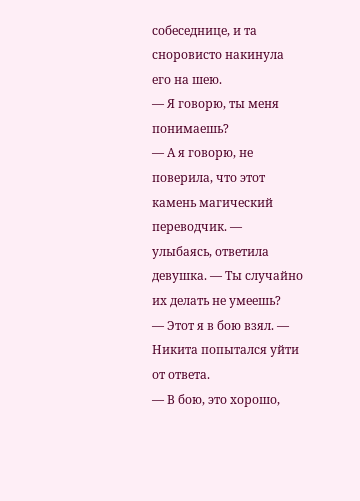собеседнице, и та сноровисто накинула его на шею.
— Я говорю, ты меня понимаешь?
— А я говорю, не поверила, что этот камень магический переводчик. — улыбаясь, ответила девушка. — Ты случайно их делать не умеешь?
— Этот я в бою взял. — Никита попытался уйти от ответа.
— В бою, это хорошо,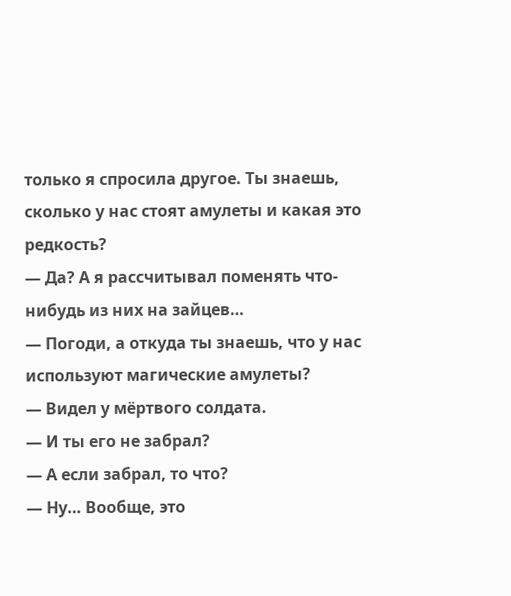только я спросила другое. Ты знаешь, сколько у нас стоят амулеты и какая это редкость?
— Да? А я рассчитывал поменять что-нибудь из них на зайцев…
— Погоди, а откуда ты знаешь, что у нас используют магические амулеты?
— Видел у мёртвого солдата.
— И ты его не забрал?
— А если забрал, то что?
— Ну… Вообще, это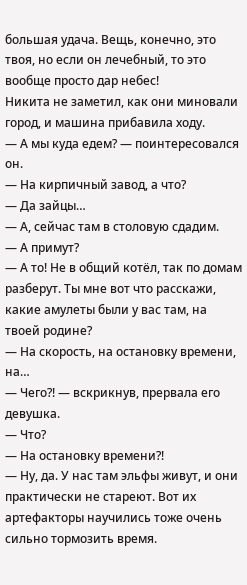большая удача. Вещь, конечно, это твоя, но если он лечебный, то это вообще просто дар небес!
Никита не заметил, как они миновали город, и машина прибавила ходу.
— А мы куда едем? — поинтересовался он.
— На кирпичный завод, а что?
— Да зайцы…
— А, сейчас там в столовую сдадим.
— А примут?
— А то! Не в общий котёл, так по домам разберут. Ты мне вот что расскажи, какие амулеты были у вас там, на твоей родине?
— На скорость, на остановку времени, на…
— Чего?! — вскрикнув, прервала его девушка.
— Что?
— На остановку времени?!
— Ну, да. У нас там эльфы живут, и они практически не стареют. Вот их артефакторы научились тоже очень сильно тормозить время.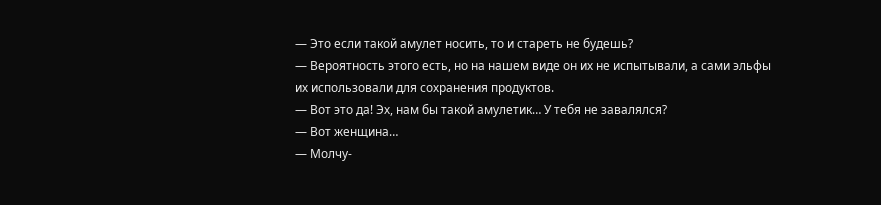— Это если такой амулет носить, то и стареть не будешь?
— Вероятность этого есть, но на нашем виде он их не испытывали, а сами эльфы их использовали для сохранения продуктов.
— Вот это да! Эх, нам бы такой амулетик… У тебя не завалялся?
— Вот женщина…
— Молчу-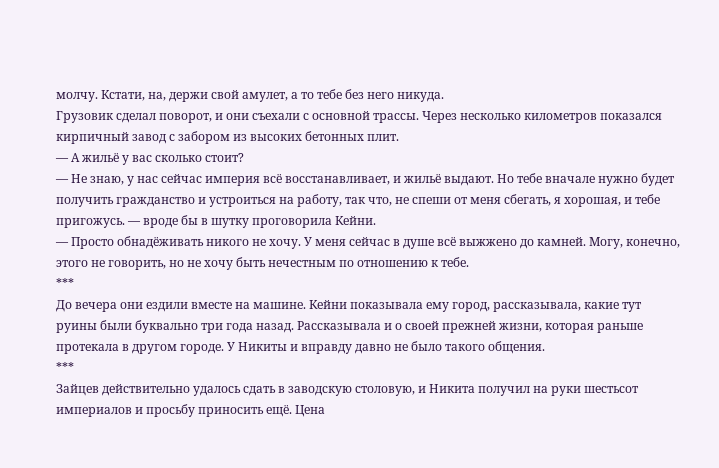молчу. Кстати, на, держи свой амулет, а то тебе без него никуда.
Грузовик сделал поворот, и они съехали с основной трассы. Через несколько километров показался кирпичный завод с забором из высоких бетонных плит.
— А жильё у вас сколько стоит?
— Не знаю, у нас сейчас империя всё восстанавливает, и жильё выдают. Но тебе вначале нужно будет получить гражданство и устроиться на работу, так что, не спеши от меня сбегать, я хорошая, и тебе пригожусь. — вроде бы в шутку проговорила Кейни.
— Просто обнадёживать никого не хочу. У меня сейчас в душе всё выжжено до камней. Могу, конечно, этого не говорить, но не хочу быть нечестным по отношению к тебе.
***
До вечера они ездили вместе на машине. Кейни показывала ему город, рассказывала, какие тут руины были буквально три года назад. Рассказывала и о своей прежней жизни, которая раньше протекала в другом городе. У Никиты и вправду давно не было такого общения.
***
Зайцев действительно удалось сдать в заводскую столовую, и Никита получил на руки шестьсот империалов и просьбу приносить ещё. Цена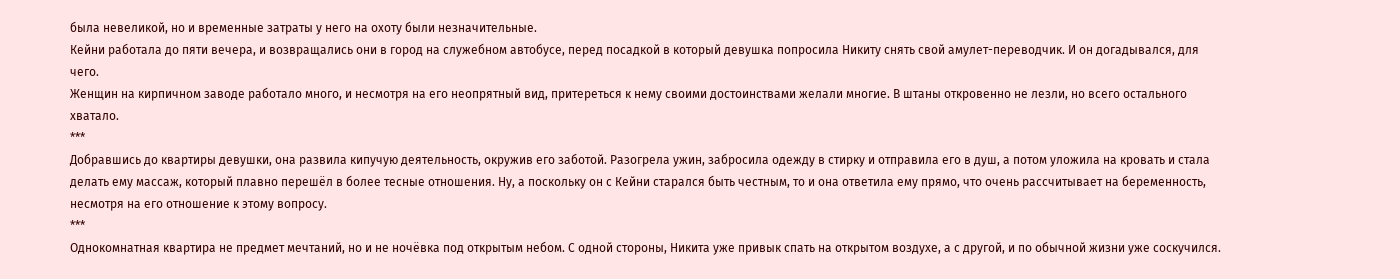была невеликой, но и временные затраты у него на охоту были незначительные.
Кейни работала до пяти вечера, и возвращались они в город на служебном автобусе, перед посадкой в который девушка попросила Никиту снять свой амулет-переводчик. И он догадывался, для чего.
Женщин на кирпичном заводе работало много, и несмотря на его неопрятный вид, притереться к нему своими достоинствами желали многие. В штаны откровенно не лезли, но всего остального хватало.
***
Добравшись до квартиры девушки, она развила кипучую деятельность, окружив его заботой. Разогрела ужин, забросила одежду в стирку и отправила его в душ, а потом уложила на кровать и стала делать ему массаж, который плавно перешёл в более тесные отношения. Ну, а поскольку он с Кейни старался быть честным, то и она ответила ему прямо, что очень рассчитывает на беременность, несмотря на его отношение к этому вопросу.
***
Однокомнатная квартира не предмет мечтаний, но и не ночёвка под открытым небом. С одной стороны, Никита уже привык спать на открытом воздухе, а с другой, и по обычной жизни уже соскучился.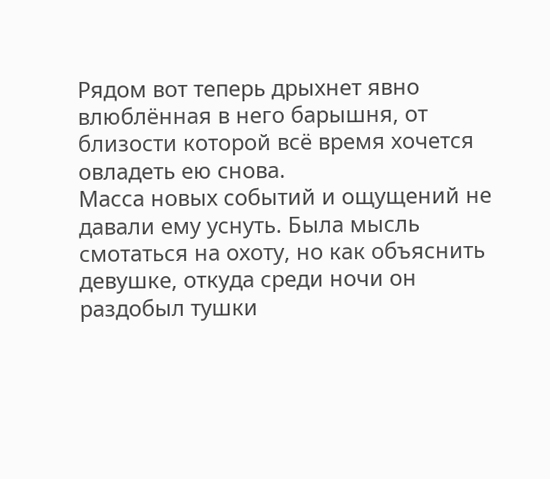Рядом вот теперь дрыхнет явно влюблённая в него барышня, от близости которой всё время хочется овладеть ею снова.
Масса новых событий и ощущений не давали ему уснуть. Была мысль смотаться на охоту, но как объяснить девушке, откуда среди ночи он раздобыл тушки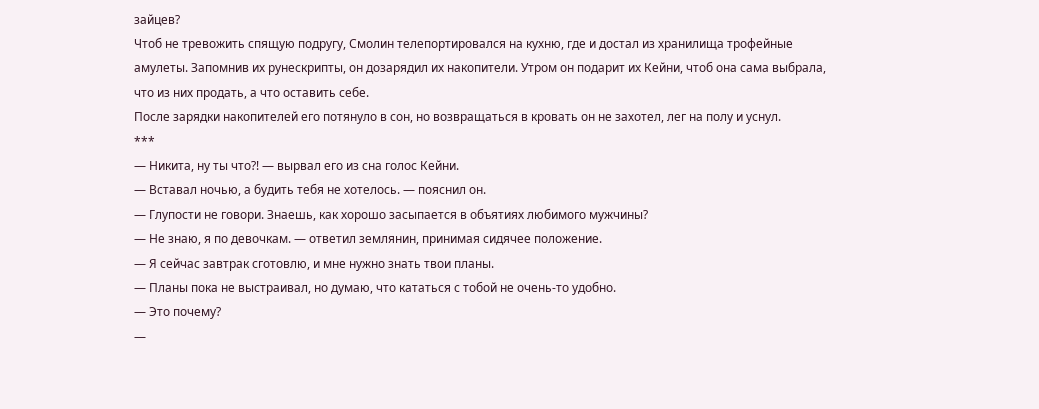зайцев?
Чтоб не тревожить спящую подругу, Смолин телепортировался на кухню, где и достал из хранилища трофейные амулеты. Запомнив их рунескрипты, он дозарядил их накопители. Утром он подарит их Кейни, чтоб она сама выбрала, что из них продать, а что оставить себе.
После зарядки накопителей его потянуло в сон, но возвращаться в кровать он не захотел, лег на полу и уснул.
***
— Никита, ну ты что?! — вырвал его из сна голос Кейни.
— Вставал ночью, а будить тебя не хотелось. — пояснил он.
— Глупости не говори. Знаешь, как хорошо засыпается в объятиях любимого мужчины?
— Не знаю, я по девочкам. — ответил землянин, принимая сидячее положение.
— Я сейчас завтрак сготовлю, и мне нужно знать твои планы.
— Планы пока не выстраивал, но думаю, что кататься с тобой не очень-то удобно.
— Это почему?
—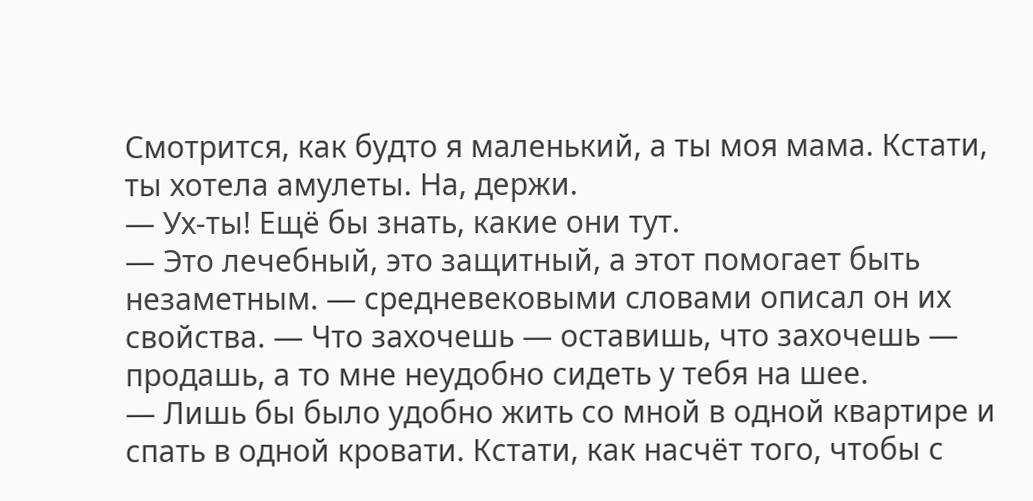Смотрится, как будто я маленький, а ты моя мама. Кстати, ты хотела амулеты. На, держи.
— Ух-ты! Ещё бы знать, какие они тут.
— Это лечебный, это защитный, а этот помогает быть незаметным. — средневековыми словами описал он их свойства. — Что захочешь — оставишь, что захочешь — продашь, а то мне неудобно сидеть у тебя на шее.
— Лишь бы было удобно жить со мной в одной квартире и спать в одной кровати. Кстати, как насчёт того, чтобы с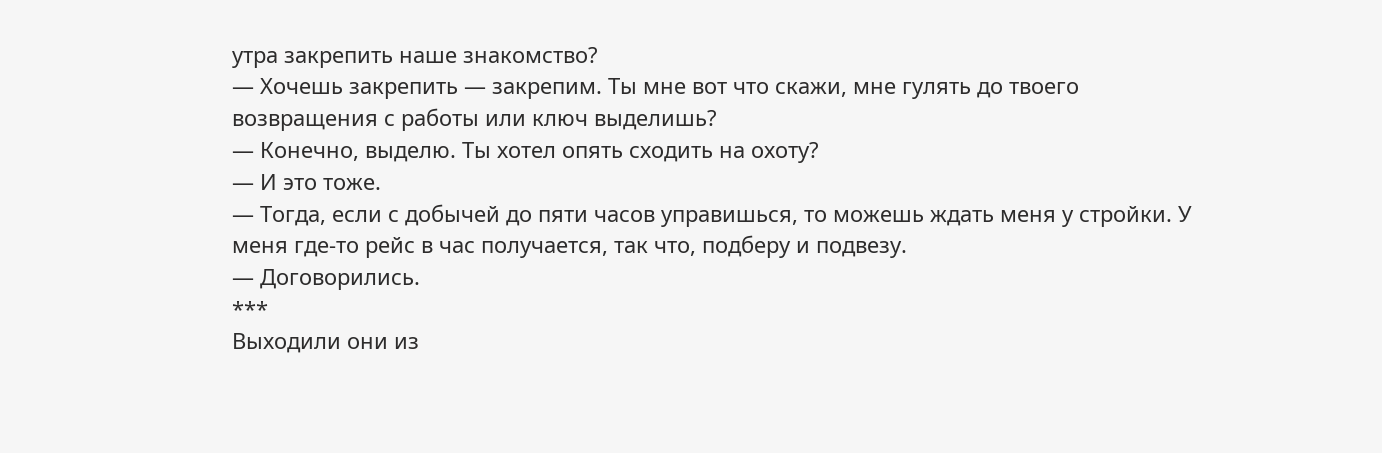утра закрепить наше знакомство?
— Хочешь закрепить — закрепим. Ты мне вот что скажи, мне гулять до твоего возвращения с работы или ключ выделишь?
— Конечно, выделю. Ты хотел опять сходить на охоту?
— И это тоже.
— Тогда, если с добычей до пяти часов управишься, то можешь ждать меня у стройки. У меня где-то рейс в час получается, так что, подберу и подвезу.
— Договорились.
***
Выходили они из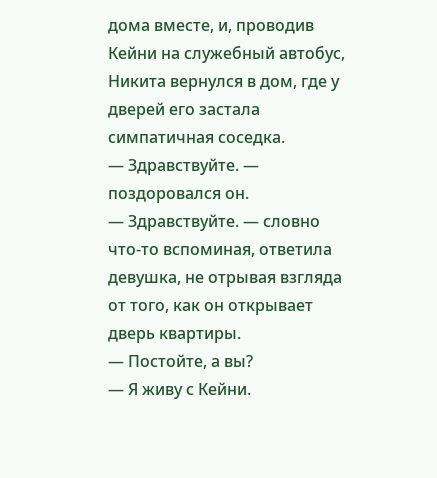дома вместе, и, проводив Кейни на служебный автобус, Никита вернулся в дом, где у дверей его застала симпатичная соседка.
— Здравствуйте. — поздоровался он.
— Здравствуйте. — словно что-то вспоминая, ответила девушка, не отрывая взгляда от того, как он открывает дверь квартиры.
— Постойте, а вы?
— Я живу с Кейни.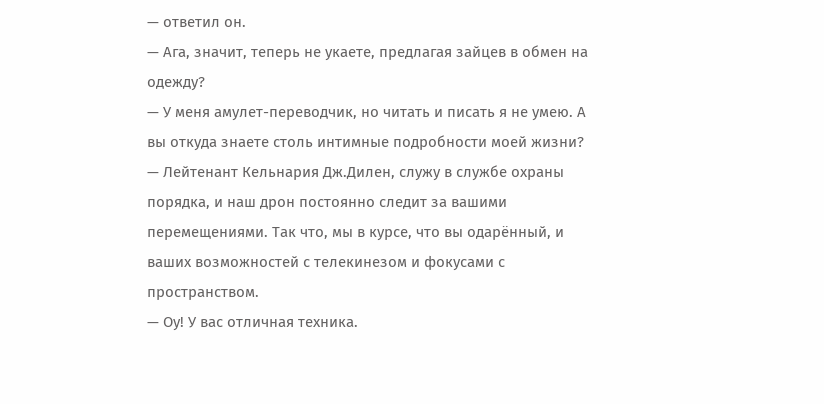— ответил он.
— Ага, значит, теперь не укаете, предлагая зайцев в обмен на одежду?
— У меня амулет-переводчик, но читать и писать я не умею. А вы откуда знаете столь интимные подробности моей жизни?
— Лейтенант Кельнария Дж.Дилен, служу в службе охраны порядка, и наш дрон постоянно следит за вашими перемещениями. Так что, мы в курсе, что вы одарённый, и ваших возможностей с телекинезом и фокусами с пространством.
— Оу! У вас отличная техника.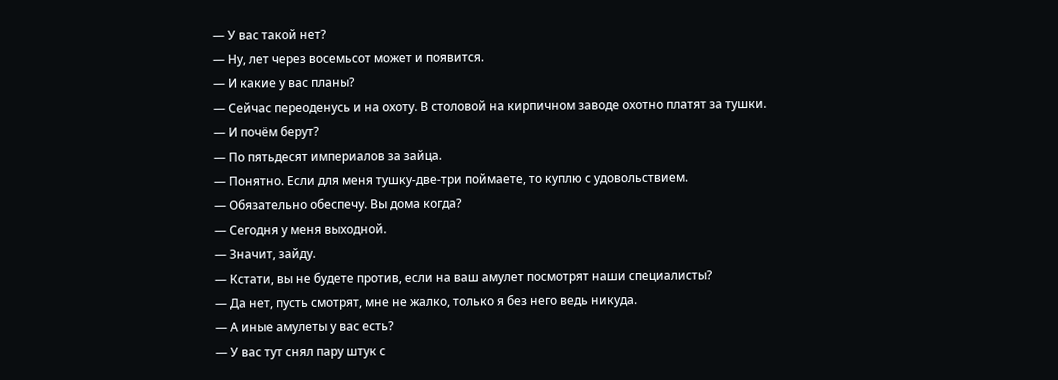— У вас такой нет?
— Ну, лет через восемьсот может и появится.
— И какие у вас планы?
— Сейчас переоденусь и на охоту. В столовой на кирпичном заводе охотно платят за тушки.
— И почём берут?
— По пятьдесят империалов за зайца.
— Понятно. Если для меня тушку-две-три поймаете, то куплю с удовольствием.
— Обязательно обеспечу. Вы дома когда?
— Сегодня у меня выходной.
— Значит, зайду.
— Кстати, вы не будете против, если на ваш амулет посмотрят наши специалисты?
— Да нет, пусть смотрят, мне не жалко, только я без него ведь никуда.
— А иные амулеты у вас есть?
— У вас тут снял пару штук с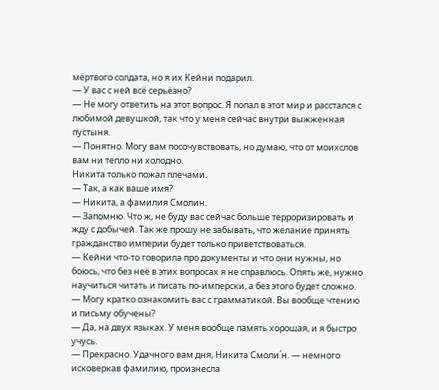мёртвого солдата, но я их Кейни подарил.
— У вас с ней всё серьёзно?
— Не могу ответить на этот вопрос. Я попал в этот мир и расстался с любимой девушкой, так что у меня сейчас внутри выжженная пустыня.
— Понятно. Могу вам посочувствовать, но думаю, что от моихслов вам ни тепло ни холодно.
Никита только пожал плечами.
— Так, а как ваше имя?
— Никита, а фамилия Смолин.
— Запомню. Что ж, не буду вас сейчас больше терроризировать и жду с добычей. Так же прошу не забывать, что желание принять гражданство империи будет только приветствоваться.
— Кейни что-то говорила про документы и что они нужны, но боюсь, что без неё в этих вопросах я не справлюсь. Опять же, нужно научиться читать и писать по-имперски, а без этого будет сложно.
— Могу кратко ознакомить вас с грамматикой. Вы вообще чтению и письму обучены?
— Да, на двух языках. У меня вообще память хорошая, и я быстро учусь.
— Прекрасно. Удачного вам дня, Никита Смоли՛н. — немного исковеркав фамилию, произнесла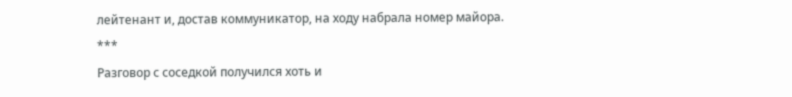лейтенант и, достав коммуникатор, на ходу набрала номер майора.
***
Разговор с соседкой получился хоть и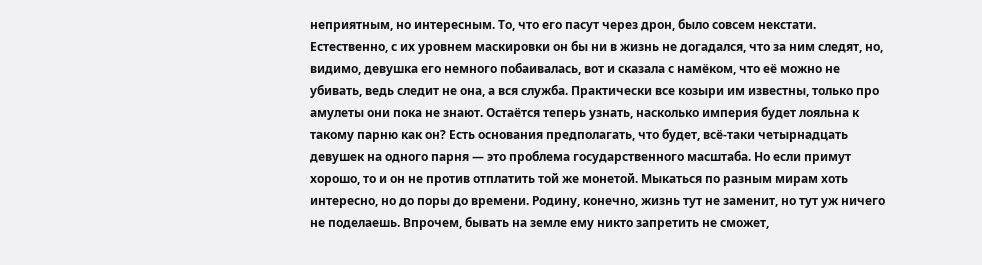неприятным, но интересным. То, что его пасут через дрон, было совсем некстати. Естественно, с их уровнем маскировки он бы ни в жизнь не догадался, что за ним следят, но, видимо, девушка его немного побаивалась, вот и сказала с намёком, что её можно не убивать, ведь следит не она, а вся служба. Практически все козыри им известны, только про амулеты они пока не знают. Остаётся теперь узнать, насколько империя будет лояльна к такому парню как он? Есть основания предполагать, что будет, всё-таки четырнадцать девушек на одного парня — это проблема государственного масштаба. Но если примут хорошо, то и он не против отплатить той же монетой. Мыкаться по разным мирам хоть интересно, но до поры до времени. Родину, конечно, жизнь тут не заменит, но тут уж ничего не поделаешь. Впрочем, бывать на земле ему никто запретить не сможет,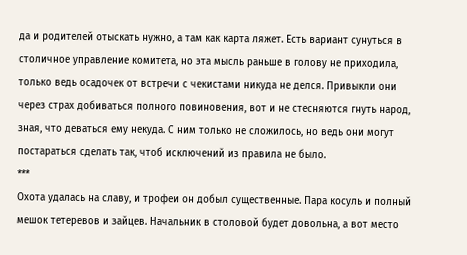да и родителей отыскать нужно, а там как карта ляжет. Есть вариант сунуться в столичное управление комитета, но эта мысль раньше в голову не приходила, только ведь осадочек от встречи с чекистами никуда не делся. Привыкли они через страх добиваться полного повиновения, вот и не стесняются гнуть народ, зная, что деваться ему некуда. С ним только не сложилось, но ведь они могут постараться сделать так, чтоб исключений из правила не было.
***
Охота удалась на славу, и трофеи он добыл существенные. Пара косуль и полный мешок тетеревов и зайцев. Начальник в столовой будет довольна, а вот место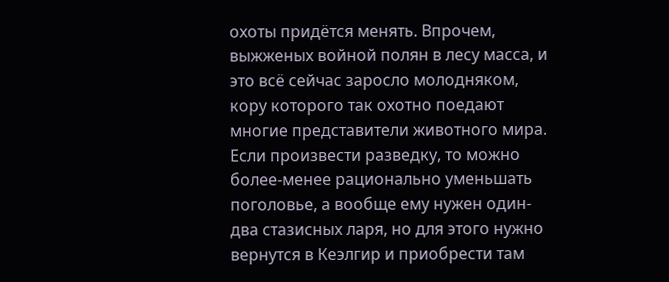охоты придётся менять. Впрочем, выжженых войной полян в лесу масса, и это всё сейчас заросло молодняком, кору которого так охотно поедают многие представители животного мира. Если произвести разведку, то можно более-менее рационально уменьшать поголовье, а вообще ему нужен один-два стазисных ларя, но для этого нужно вернутся в Кеэлгир и приобрести там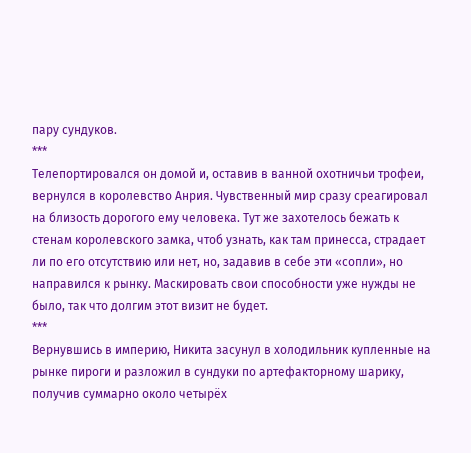пару сундуков.
***
Телепортировался он домой и, оставив в ванной охотничьи трофеи, вернулся в королевство Анрия. Чувственный мир сразу среагировал на близость дорогого ему человека. Тут же захотелось бежать к стенам королевского замка, чтоб узнать, как там принесса, страдает ли по его отсутствию или нет, но, задавив в себе эти «сопли», но направился к рынку. Маскировать свои способности уже нужды не было, так что долгим этот визит не будет.
***
Вернувшись в империю, Никита засунул в холодильник купленные на рынке пироги и разложил в сундуки по артефакторному шарику, получив суммарно около четырёх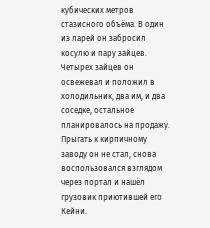кубических метров стазисного объёма. В один из ларей он забросил косулю и пару зайцев. Четырех зайцев он освежевал и положил в холодильник, два им, и два соседке, остальное планировалось на продажу.
Прыгать к кирпичному заводу он не стал, снова воспользовался взглядом через портал и нашёл грузовик приютившей его Кейни.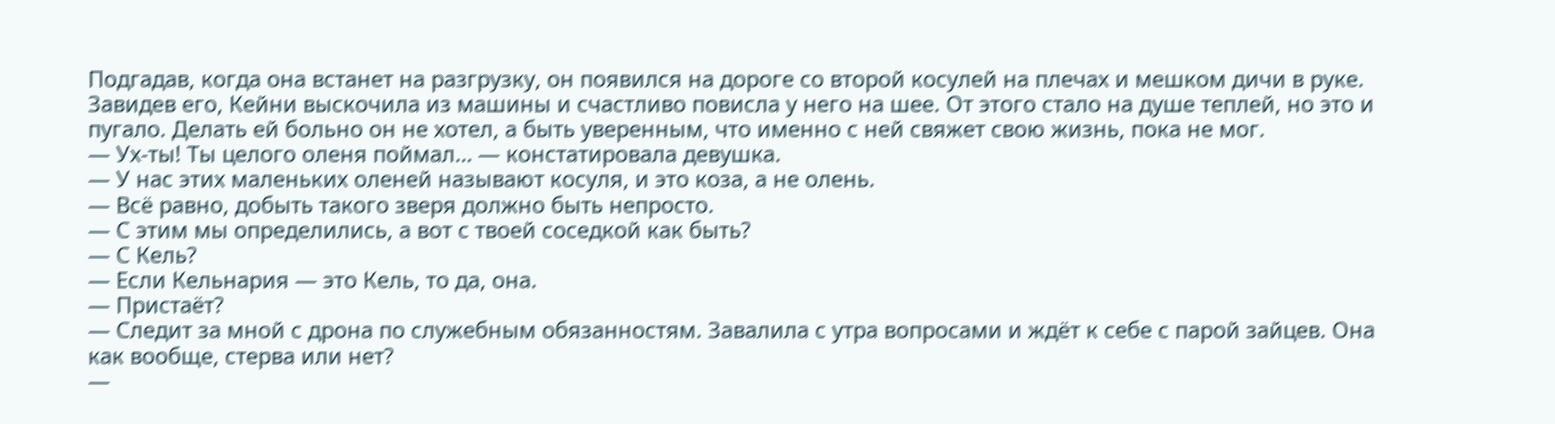Подгадав, когда она встанет на разгрузку, он появился на дороге со второй косулей на плечах и мешком дичи в руке.
Завидев его, Кейни выскочила из машины и счастливо повисла у него на шее. От этого стало на душе теплей, но это и пугало. Делать ей больно он не хотел, а быть уверенным, что именно с ней свяжет свою жизнь, пока не мог.
— Ух-ты! Ты целого оленя поймал… — констатировала девушка.
— У нас этих маленьких оленей называют косуля, и это коза, а не олень.
— Всё равно, добыть такого зверя должно быть непросто.
— С этим мы определились, а вот с твоей соседкой как быть?
— С Кель?
— Если Кельнария — это Кель, то да, она.
— Пристаёт?
— Следит за мной с дрона по служебным обязанностям. Завалила с утра вопросами и ждёт к себе с парой зайцев. Она как вообще, стерва или нет?
—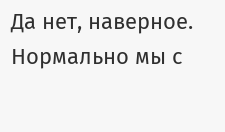Да нет, наверное. Нормально мы с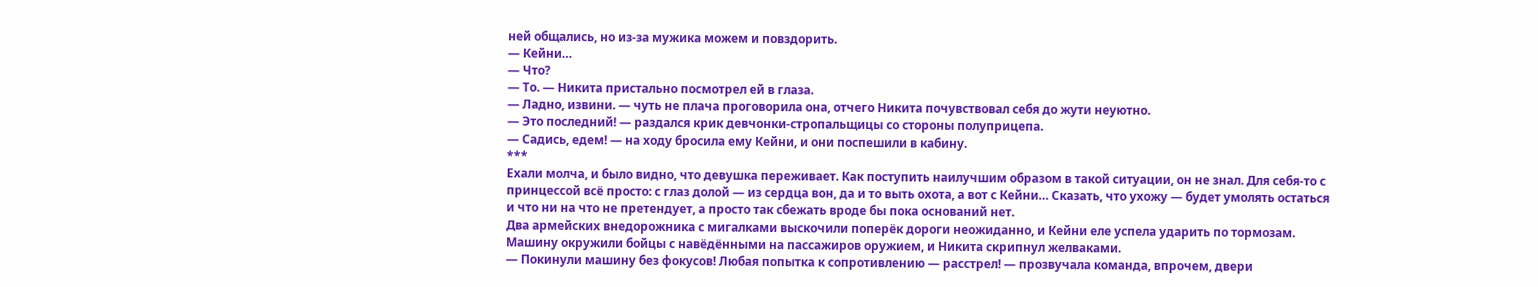ней общались, но из-за мужика можем и повздорить.
— Кейни…
— Что?
— То. — Никита пристально посмотрел ей в глаза.
— Ладно, извини. — чуть не плача проговорила она, отчего Никита почувствовал себя до жути неуютно.
— Это последний! — раздался крик девчонки-стропальщицы со стороны полуприцепа.
— Садись, едем! — на ходу бросила ему Кейни, и они поспешили в кабину.
***
Ехали молча, и было видно, что девушка переживает. Как поступить наилучшим образом в такой ситуации, он не знал. Для себя-то с принцессой всё просто: с глаз долой — из сердца вон, да и то выть охота, а вот с Кейни… Сказать, что ухожу — будет умолять остаться и что ни на что не претендует, а просто так сбежать вроде бы пока оснований нет.
Два армейских внедорожника с мигалками выскочили поперёк дороги неожиданно, и Кейни еле успела ударить по тормозам.
Машину окружили бойцы с навёдёнными на пассажиров оружием, и Никита скрипнул желваками.
— Покинули машину без фокусов! Любая попытка к сопротивлению — расстрел! — прозвучала команда, впрочем, двери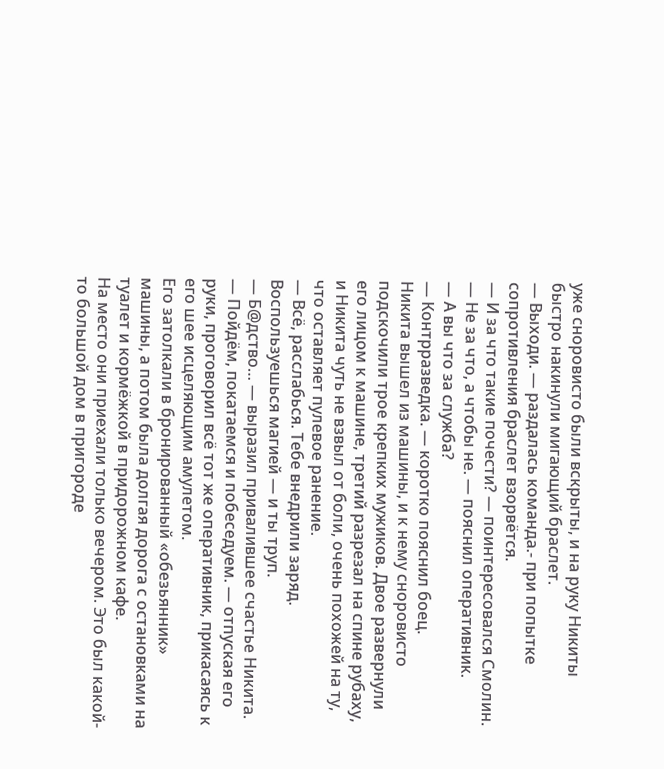уже сноровисто были вскрыты, и на руку Никиты быстро накинули мигающий браслет.
— Выходи. — раздалась команда.- при попытке сопротивления браслет взорвётся.
— И за что такие почести? — поинтересовался Смолин.
— Не за что, а чтобы не. — пояснил оперативник.
— А вы что за служба?
— Контрразведка. — коротко пояснил боец.
Никита вышел из машины, и к нему сноровисто подскочили трое крепких мужиков. Двое развернули его лицом к машине, третий разрезал на спине рубаху, и Никита чуть не взвыл от боли, очень похожей на ту, что оставляет пулевое ранение.
— Всё, расслабься. Тебе внедрили заряд. Воспользуешься магией — и ты труп.
— Б@дство… — выразил привалившее счастье Никита.
— Пойдём, покатаемся и побеседуем. — отпуская его руки, проговорил всё тот же оперативник, прикасаясь к его шее исцеляющим амулетом.
Его затолкали в бронированный «обезьянник» машины, а потом была долгая дорога с остановками на туалет и кормёжкой в придорожном кафе.
На место они приехали только вечером. Это был какой-то большой дом в пригороде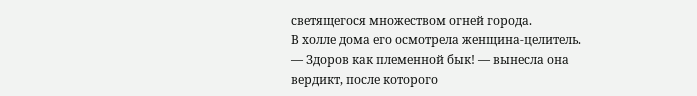светящегося множеством огней города.
В холле дома его осмотрела женщина-целитель.
— Здоров как племенной бык! — вынесла она вердикт, после которого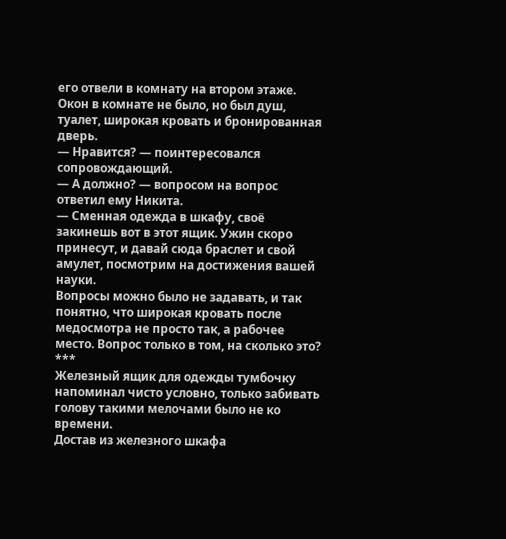его отвели в комнату на втором этаже.
Окон в комнате не было, но был душ, туалет, широкая кровать и бронированная дверь.
— Нравится? — поинтересовался сопровождающий.
— А должно? — вопросом на вопрос ответил ему Никита.
— Сменная одежда в шкафу, своё закинешь вот в этот ящик. Ужин скоро принесут, и давай сюда браслет и свой амулет, посмотрим на достижения вашей науки.
Вопросы можно было не задавать, и так понятно, что широкая кровать после медосмотра не просто так, а рабочее место. Вопрос только в том, на сколько это?
***
Железный ящик для одежды тумбочку напоминал чисто условно, только забивать голову такими мелочами было не ко времени.
Достав из железного шкафа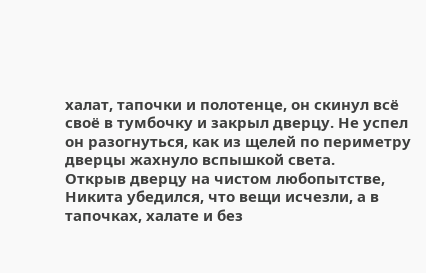халат, тапочки и полотенце, он скинул всё своё в тумбочку и закрыл дверцу. Не успел он разогнуться, как из щелей по периметру дверцы жахнуло вспышкой света.
Открыв дверцу на чистом любопытстве, Никита убедился, что вещи исчезли, а в тапочках, халате и без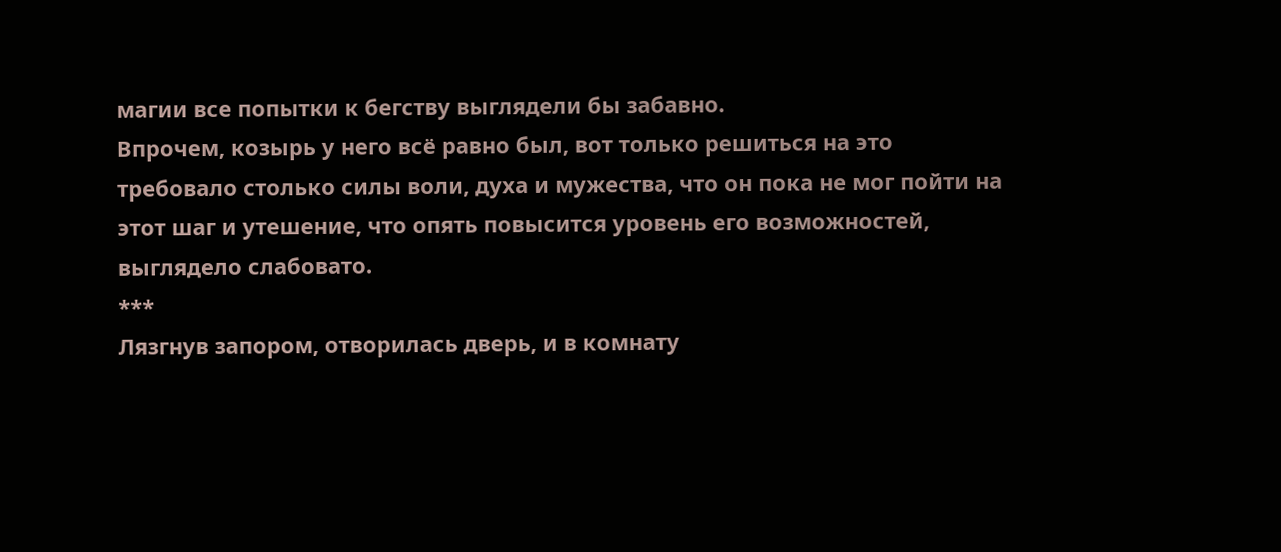магии все попытки к бегству выглядели бы забавно.
Впрочем, козырь у него всё равно был, вот только решиться на это требовало столько силы воли, духа и мужества, что он пока не мог пойти на этот шаг и утешение, что опять повысится уровень его возможностей, выглядело слабовато.
***
Лязгнув запором, отворилась дверь, и в комнату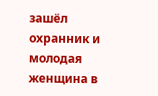зашёл охранник и молодая женщина в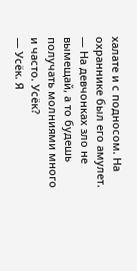халате и с подносом. На охраннике был его амулет.
— На девчонках зло не вымещай, а то будешь получать молниями много и часто. Усёк?
— Усёк. Я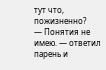тут что, пожизненно?
— Понятия не имею. — ответил парень и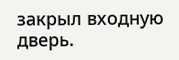закрыл входную дверь.